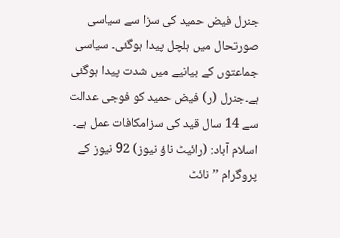جنرل فیض حمید کی سزا سے سیاسی صورتحال میں ہلچل پیدا ہوگئی۔ سیاسی جماعتوں کے بیانیے میں شدت پیدا ہوگئی ہے۔جنرل (ر) فیض حمید کو فوجی عدالت سے 14 سال قید کی سزامکافات عمل ہے۔
اسلام آباد: (رائیٹ ناؤ نیوز) 92 نیوز کے پروگرام ’’نائٹ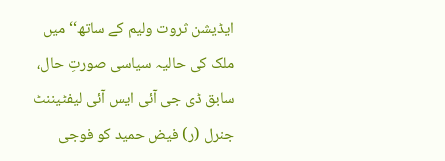ایڈیشن ثروت ولیم کے ساتھ‘‘ میں ملک کی حالیہ سیاسی صورتِ حال، سابق ڈی جی آئی ایس آئی لیفٹیننٹ جنرل (ر) فیض حمید کو فوجی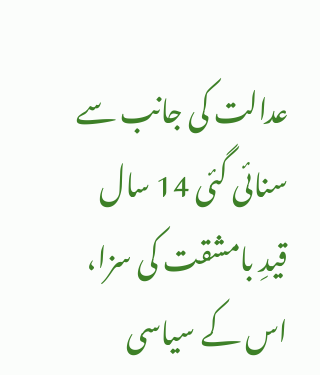عدالت کی جانب سے سنائی گئی 14 سال قیدِ بامشقت کی سزا، اس کے سیاسی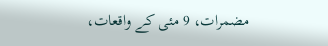مضمرات، 9 مئی کے واقعات،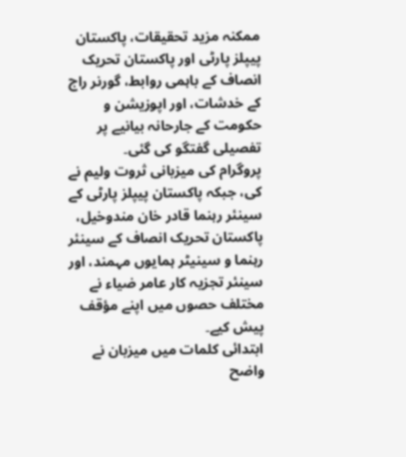ممکنہ مزید تحقیقات، پاکستان پیپلز پارٹی اور پاکستان تحریک انصاف کے باہمی روابط، گورنر راج کے خدشات، اور اپوزیشن و حکومت کے جارحانہ بیانیے پر تفصیلی گفتگو کی گئی۔
پروگرام کی میزبانی ثروت ولیم نے کی، جبکہ پاکستان پیپلز پارٹی کے سینئر رہنما قادر خان مندوخیل، پاکستان تحریک انصاف کے سینئر رہنما و سینیٹر ہمایوں مہمند، اور سینئر تجزیہ کار عامر ضیاء نے مختلف حصوں میں اپنے مؤقف پیش کیے۔
ابتدائی کلمات میں میزبان نے واضح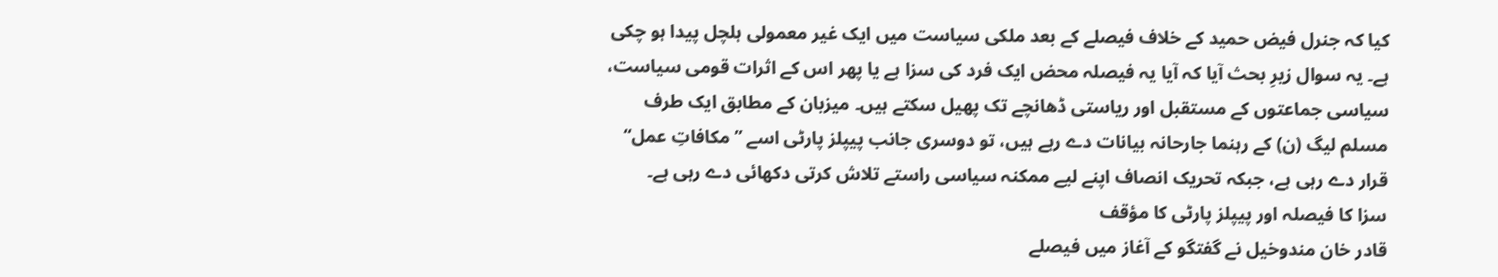کیا کہ جنرل فیض حمید کے خلاف فیصلے کے بعد ملکی سیاست میں ایک غیر معمولی ہلچل پیدا ہو چکی ہے۔ یہ سوال زیرِ بحث آیا کہ آیا یہ فیصلہ محض ایک فرد کی سزا ہے یا پھر اس کے اثرات قومی سیاست، سیاسی جماعتوں کے مستقبل اور ریاستی ڈھانچے تک پھیل سکتے ہیں۔ میزبان کے مطابق ایک طرف مسلم لیگ (ن) کے رہنما جارحانہ بیانات دے رہے ہیں، تو دوسری جانب پیپلز پارٹی اسے ’’مکافاتِ عمل‘‘ قرار دے رہی ہے، جبکہ تحریک انصاف اپنے لیے ممکنہ سیاسی راستے تلاش کرتی دکھائی دے رہی ہے۔
سزا کا فیصلہ اور پیپلز پارٹی کا مؤقف
قادر خان مندوخیل نے گفتگو کے آغاز میں فیصلے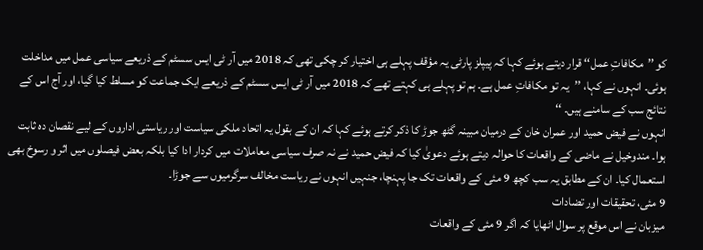کو ’’مکافاتِ عمل‘‘ قرار دیتے ہوئے کہا کہ پیپلز پارٹی یہ مؤقف پہلے ہی اختیار کر چکی تھی کہ 2018 میں آر ٹی ایس سسٹم کے ذریعے سیاسی عمل میں مداخلت ہوئی۔ انہوں نے کہا، ’’یہ تو مکافاتِ عمل ہے۔ ہم تو پہلے ہی کہتے تھے کہ 2018 میں آر ٹی ایس سسٹم کے ذریعے ایک جماعت کو مسلط کیا گیا، اور آج اس کے نتائج سب کے سامنے ہیں۔ ‘‘
انہوں نے فیض حمید اور عمران خان کے درمیان مبینہ گٹھ جوڑ کا ذکر کرتے ہوئے کہا کہ ان کے بقول یہ اتحاد ملکی سیاست اور ریاستی اداروں کے لیے نقصان دہ ثابت ہوا۔ مندوخیل نے ماضی کے واقعات کا حوالہ دیتے ہوئے دعویٰ کیا کہ فیض حمید نے نہ صرف سیاسی معاملات میں کردار ادا کیا بلکہ بعض فیصلوں میں اثر و رسوخ بھی استعمال کیا۔ ان کے مطابق یہ سب کچھ 9 مئی کے واقعات تک جا پہنچا، جنہیں انہوں نے ریاست مخالف سرگرمیوں سے جوڑا۔
9 مئی، تحقیقات اور تضادات
میزبان نے اس موقع پر سوال اٹھایا کہ اگر 9 مئی کے واقعات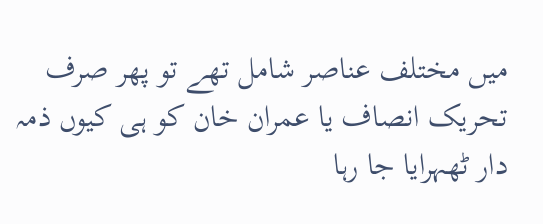میں مختلف عناصر شامل تھے تو پھر صرف تحریک انصاف یا عمران خان کو ہی کیوں ذمہ دار ٹھہرایا جا رہا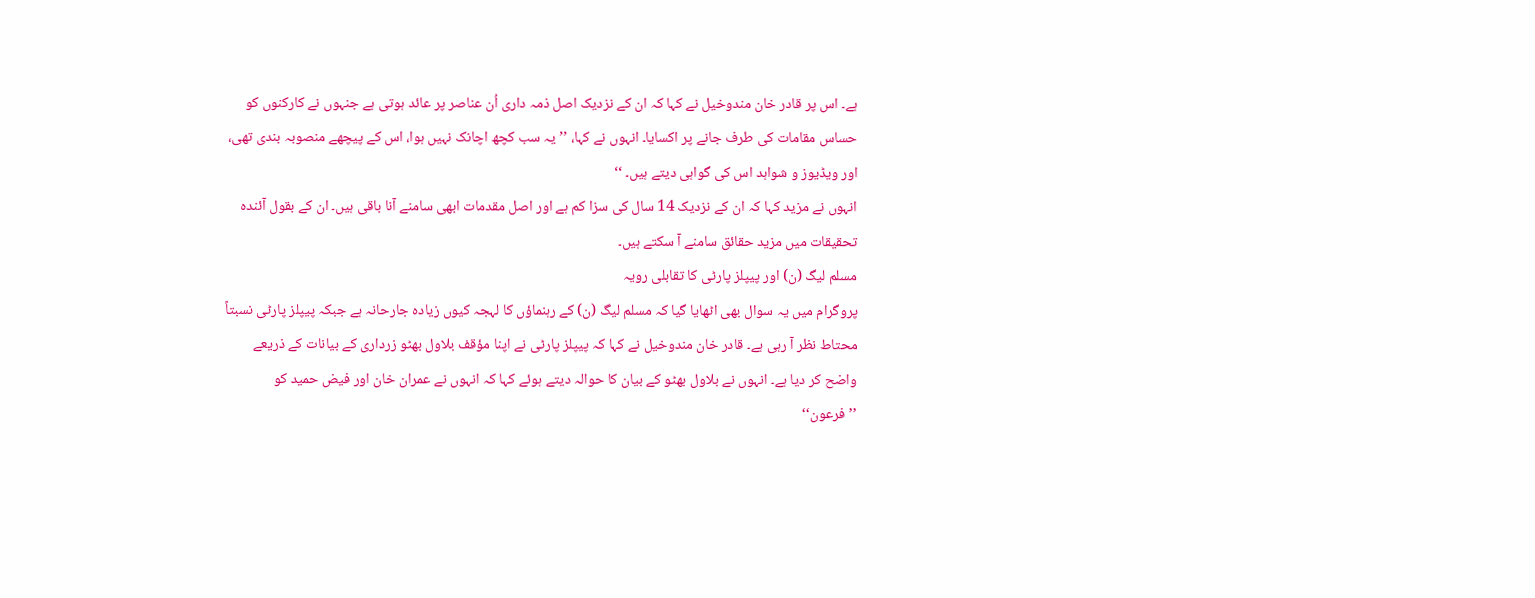ہے۔ اس پر قادر خان مندوخیل نے کہا کہ ان کے نزدیک اصل ذمہ داری اُن عناصر پر عائد ہوتی ہے جنہوں نے کارکنوں کو حساس مقامات کی طرف جانے پر اکسایا۔ انہوں نے کہا، ’’یہ سب کچھ اچانک نہیں ہوا، اس کے پیچھے منصوبہ بندی تھی، اور ویڈیوز و شواہد اس کی گواہی دیتے ہیں۔ ‘‘
انہوں نے مزید کہا کہ ان کے نزدیک 14 سال کی سزا کم ہے اور اصل مقدمات ابھی سامنے آنا باقی ہیں۔ ان کے بقول آئندہ تحقیقات میں مزید حقائق سامنے آ سکتے ہیں۔
مسلم لیگ (ن) اور پیپلز پارٹی کا تقابلی رویہ
پروگرام میں یہ سوال بھی اٹھایا گیا کہ مسلم لیگ (ن) کے رہنماؤں کا لہجہ کیوں زیادہ جارحانہ ہے جبکہ پیپلز پارٹی نسبتاً محتاط نظر آ رہی ہے۔ قادر خان مندوخیل نے کہا کہ پیپلز پارٹی نے اپنا مؤقف بلاول بھٹو زرداری کے بیانات کے ذریعے واضح کر دیا ہے۔ انہوں نے بلاول بھٹو کے بیان کا حوالہ دیتے ہوئے کہا کہ انہوں نے عمران خان اور فیض حمید کو ’’فرعون‘‘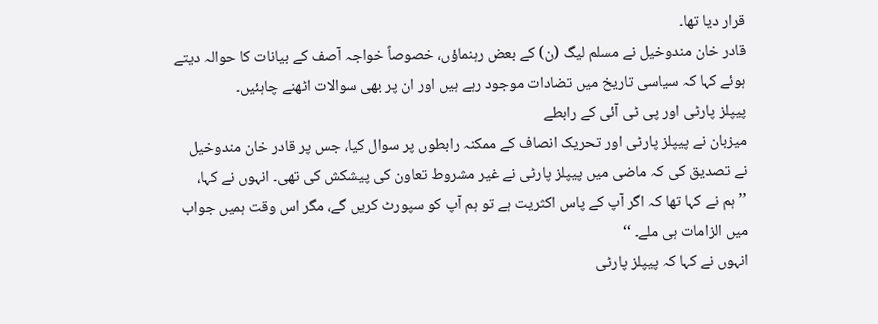قرار دیا تھا۔
قادر خان مندوخیل نے مسلم لیگ (ن) کے بعض رہنماؤں، خصوصاً خواجہ آصف کے بیانات کا حوالہ دیتے ہوئے کہا کہ سیاسی تاریخ میں تضادات موجود رہے ہیں اور ان پر بھی سوالات اٹھنے چاہئیں۔
پیپلز پارٹی اور پی ٹی آئی کے رابطے
میزبان نے پیپلز پارٹی اور تحریک انصاف کے ممکنہ رابطوں پر سوال کیا، جس پر قادر خان مندوخیل نے تصدیق کی کہ ماضی میں پیپلز پارٹی نے غیر مشروط تعاون کی پیشکش کی تھی۔ انہوں نے کہا، ’’ہم نے کہا تھا کہ اگر آپ کے پاس اکثریت ہے تو ہم آپ کو سپورٹ کریں گے، مگر اس وقت ہمیں جواب میں الزامات ہی ملے۔ ‘‘
انہوں نے کہا کہ پیپلز پارٹی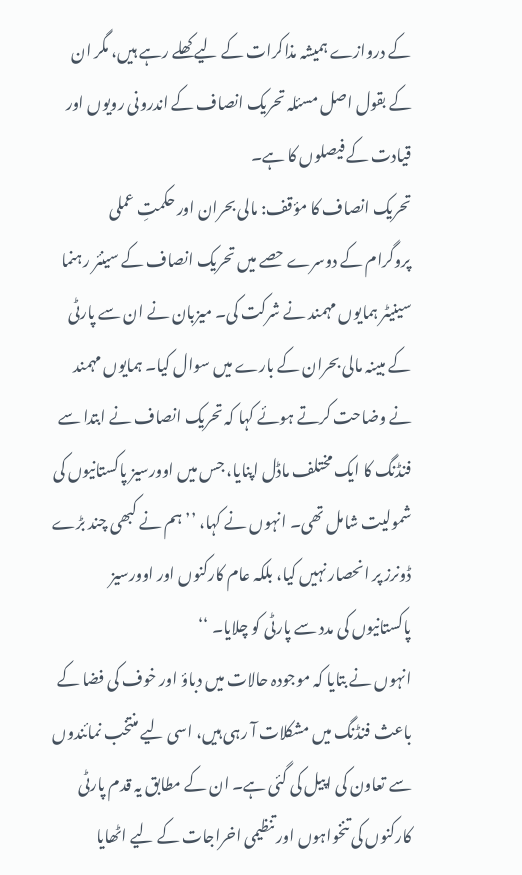کے دروازے ہمیشہ مذاکرات کے لیے کھلے رہے ہیں، مگر ان کے بقول اصل مسئلہ تحریک انصاف کے اندرونی رویوں اور قیادت کے فیصلوں کا ہے۔
تحریک انصاف کا مؤقف: مالی بحران اور حکمتِ عملی
پروگرام کے دوسرے حصے میں تحریک انصاف کے سینئر رہنما سینیٹر ہمایوں مہمند نے شرکت کی۔ میزبان نے ان سے پارٹی کے مبینہ مالی بحران کے بارے میں سوال کیا۔ ہمایوں مہمند نے وضاحت کرتے ہوئے کہا کہ تحریک انصاف نے ابتدا سے فنڈنگ کا ایک مختلف ماڈل اپنایا، جس میں اوورسیز پاکستانیوں کی شمولیت شامل تھی۔ انہوں نے کہا، ’’ہم نے کبھی چند بڑے ڈونرز پر انحصار نہیں کیا، بلکہ عام کارکنوں اور اوورسیز پاکستانیوں کی مدد سے پارٹی کو چلایا۔ ‘‘
انہوں نے بتایا کہ موجودہ حالات میں دباؤ اور خوف کی فضا کے باعث فنڈنگ میں مشکلات آ رہی ہیں، اسی لیے منتخب نمائندوں سے تعاون کی اپیل کی گئی ہے۔ ان کے مطابق یہ قدم پارٹی کارکنوں کی تنخواہوں اور تنظیمی اخراجات کے لیے اٹھایا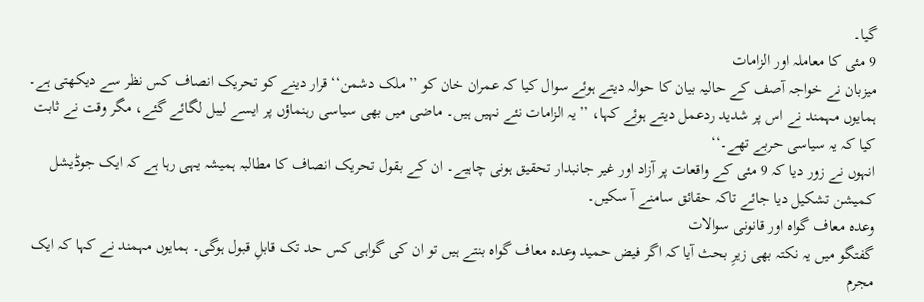گیا۔
9 مئی کا معاملہ اور الزامات
میزبان نے خواجہ آصف کے حالیہ بیان کا حوالہ دیتے ہوئے سوال کیا کہ عمران خان کو ’’ملک دشمن‘‘ قرار دینے کو تحریک انصاف کس نظر سے دیکھتی ہے۔ ہمایوں مہمند نے اس پر شدید ردعمل دیتے ہوئے کہا، ’’یہ الزامات نئے نہیں ہیں۔ ماضی میں بھی سیاسی رہنماؤں پر ایسے لیبل لگائے گئے، مگر وقت نے ثابت کیا کہ یہ سیاسی حربے تھے۔‘‘
انہوں نے زور دیا کہ 9 مئی کے واقعات پر آزاد اور غیر جانبدار تحقیق ہونی چاہیے۔ ان کے بقول تحریک انصاف کا مطالبہ ہمیشہ یہی رہا ہے کہ ایک جوڈیشل کمیشن تشکیل دیا جائے تاکہ حقائق سامنے آ سکیں۔
وعدہ معاف گواہ اور قانونی سوالات
گفتگو میں یہ نکتہ بھی زیرِ بحث آیا کہ اگر فیض حمید وعدہ معاف گواہ بنتے ہیں تو ان کی گواہی کس حد تک قابلِ قبول ہوگی۔ ہمایوں مہمند نے کہا کہ ایک مجرم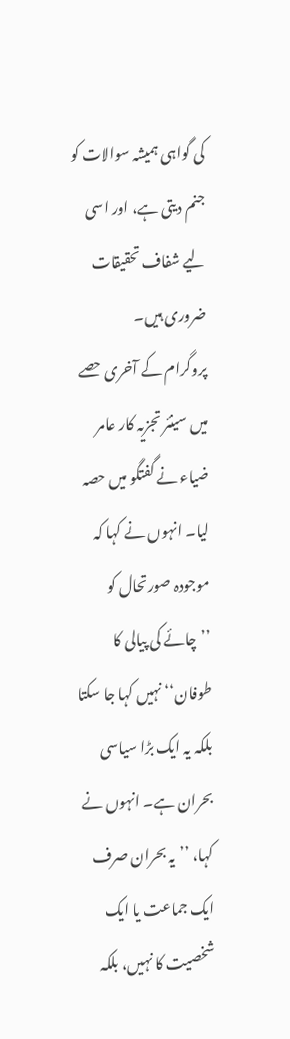کی گواہی ہمیشہ سوالات کو جنم دیتی ہے، اور اسی لیے شفاف تحقیقات ضروری ہیں۔
پروگرام کے آخری حصے میں سینئر تجزیہ کار عامر ضیاء نے گفتگو میں حصہ لیا۔ انہوں نے کہا کہ موجودہ صورتحال کو ’’چائے کی پیالی کا طوفان‘‘ نہیں کہا جا سکتا بلکہ یہ ایک بڑا سیاسی بحران ہے۔ انہوں نے کہا، ’’یہ بحران صرف ایک جماعت یا ایک شخصیت کا نہیں، بلکہ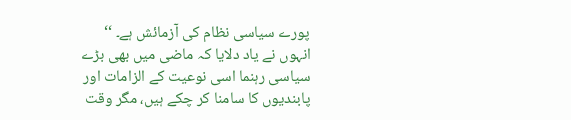پورے سیاسی نظام کی آزمائش ہے۔ ‘‘
انہوں نے یاد دلایا کہ ماضی میں بھی بڑے سیاسی رہنما اسی نوعیت کے الزامات اور پابندیوں کا سامنا کر چکے ہیں، مگر وقت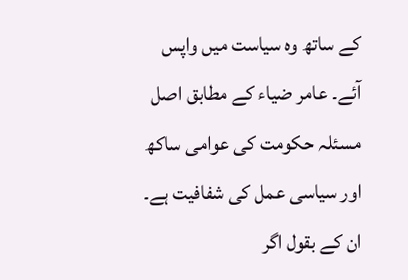کے ساتھ وہ سیاست میں واپس آئے۔ عامر ضیاء کے مطابق اصل مسئلہ حکومت کی عوامی ساکھ اور سیاسی عمل کی شفافیت ہے۔ ان کے بقول اگر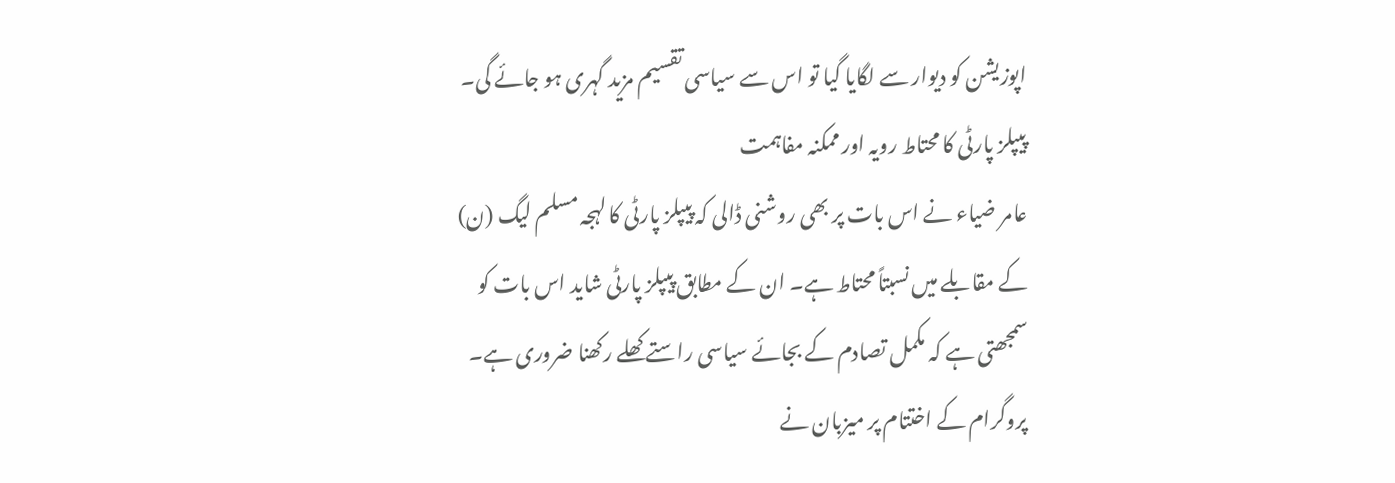اپوزیشن کو دیوار سے لگایا گیا تو اس سے سیاسی تقسیم مزید گہری ہو جائے گی۔
پیپلز پارٹی کا محتاط رویہ اور ممکنہ مفاہمت
عامر ضیاء نے اس بات پر بھی روشنی ڈالی کہ پیپلز پارٹی کا لہجہ مسلم لیگ (ن) کے مقابلے میں نسبتاً محتاط ہے۔ ان کے مطابق پیپلز پارٹی شاید اس بات کو سمجھتی ہے کہ مکمل تصادم کے بجائے سیاسی راستے کھلے رکھنا ضروری ہے۔
پروگرام کے اختتام پر میزبان نے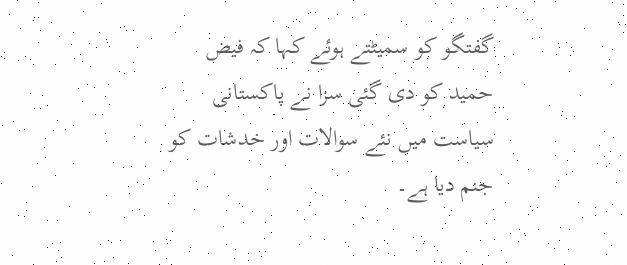گفتگو کو سمیٹتے ہوئے کہا کہ فیض حمید کو دی گئی سزا نے پاکستانی سیاست میں نئے سوالات اور خدشات کو جنم دیا ہے۔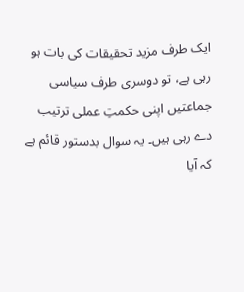ایک طرف مزید تحقیقات کی بات ہو رہی ہے، تو دوسری طرف سیاسی جماعتیں اپنی حکمتِ عملی ترتیب دے رہی ہیں۔ یہ سوال بدستور قائم ہے کہ آیا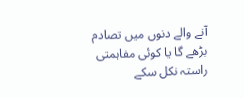آنے والے دنوں میں تصادم بڑھے گا یا کوئی مفاہمتی راستہ نکل سکے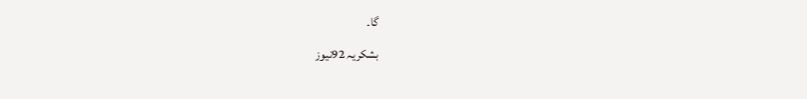گا۔
بشکریہ 92نیوز